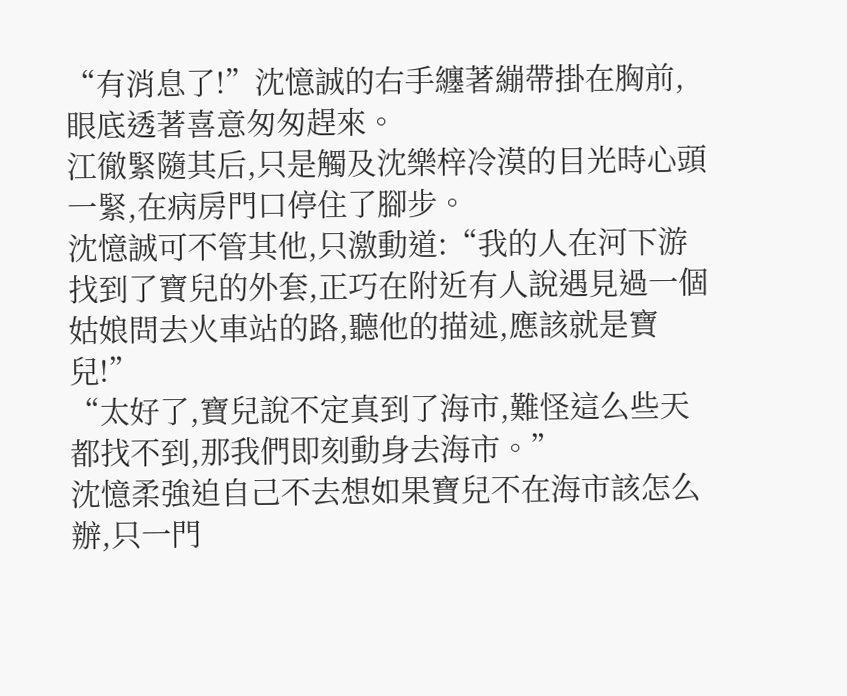“有消息了!”沈憶誠的右手纏著繃帶掛在胸前,眼底透著喜意匆匆趕來。
江徹緊隨其后,只是觸及沈樂梓冷漠的目光時心頭一緊,在病房門口停住了腳步。
沈憶誠可不管其他,只激動道:“我的人在河下游找到了寶兒的外套,正巧在附近有人說遇見過一個姑娘問去火車站的路,聽他的描述,應該就是寶兒!”
“太好了,寶兒說不定真到了海市,難怪這么些天都找不到,那我們即刻動身去海市。”
沈憶柔強迫自己不去想如果寶兒不在海市該怎么辦,只一門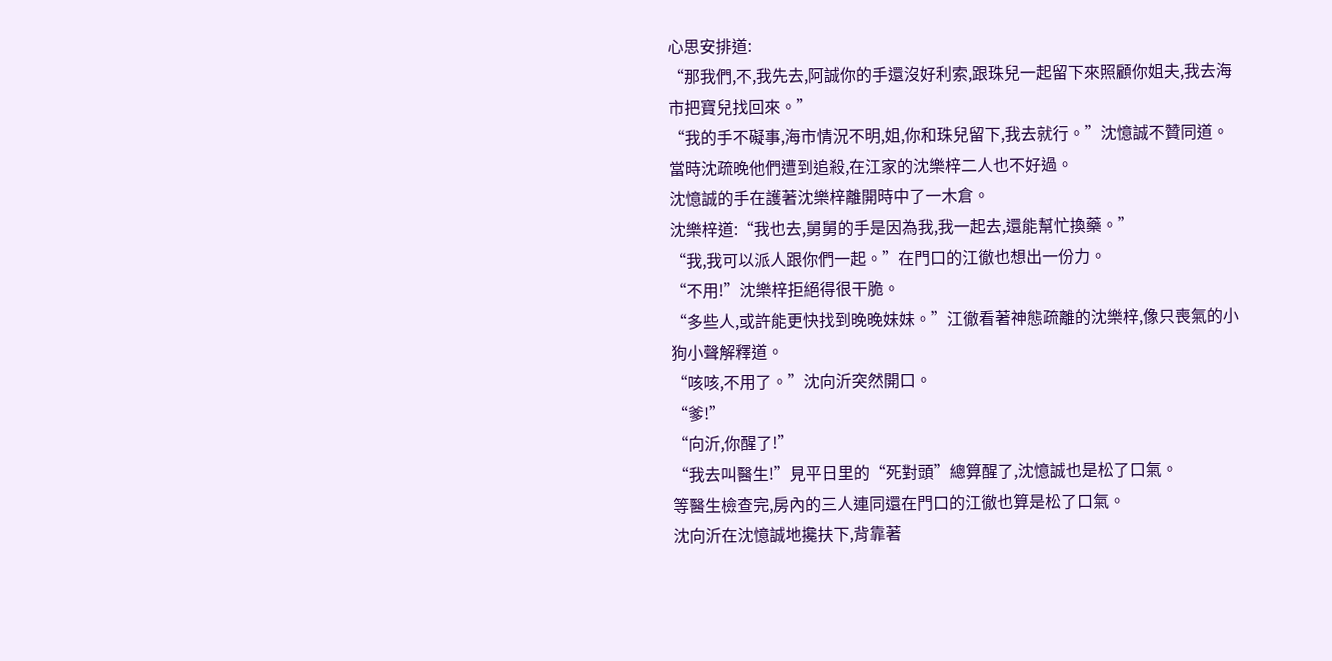心思安排道:
“那我們,不,我先去,阿誠你的手還沒好利索,跟珠兒一起留下來照顧你姐夫,我去海市把寶兒找回來。”
“我的手不礙事,海市情況不明,姐,你和珠兒留下,我去就行。”沈憶誠不贊同道。
當時沈疏晚他們遭到追殺,在江家的沈樂梓二人也不好過。
沈憶誠的手在護著沈樂梓離開時中了一木倉。
沈樂梓道:“我也去,舅舅的手是因為我,我一起去,還能幫忙換藥。”
“我,我可以派人跟你們一起。”在門口的江徹也想出一份力。
“不用!”沈樂梓拒絕得很干脆。
“多些人,或許能更快找到晚晚妹妹。”江徹看著神態疏離的沈樂梓,像只喪氣的小狗小聲解釋道。
“咳咳,不用了。”沈向沂突然開口。
“爹!”
“向沂,你醒了!”
“我去叫醫生!”見平日里的“死對頭”總算醒了,沈憶誠也是松了口氣。
等醫生檢查完,房內的三人連同還在門口的江徹也算是松了口氣。
沈向沂在沈憶誠地攙扶下,背靠著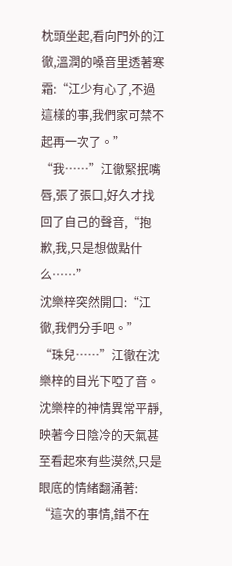枕頭坐起,看向門外的江徹,溫潤的嗓音里透著寒霜:“江少有心了,不過這樣的事,我們家可禁不起再一次了。”
“我……”江徹緊抿嘴唇,張了張口,好久才找回了自己的聲音,“抱歉,我,只是想做點什么……”
沈樂梓突然開口:“江徹,我們分手吧。”
“珠兒……”江徹在沈樂梓的目光下啞了音。
沈樂梓的神情異常平靜,映著今日陰冷的天氣甚至看起來有些漠然,只是眼底的情緒翻涌著:
“這次的事情,錯不在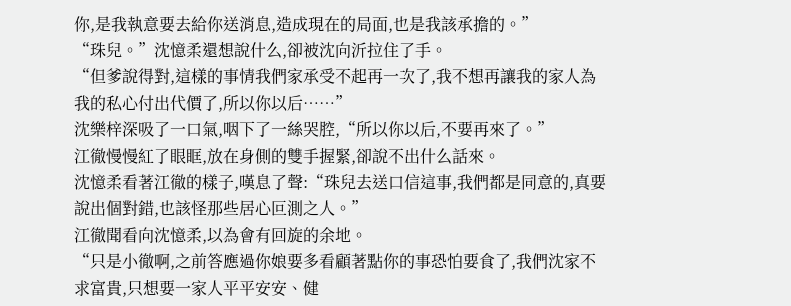你,是我執意要去給你送消息,造成現在的局面,也是我該承擔的。”
“珠兒。”沈憶柔還想說什么,卻被沈向沂拉住了手。
“但爹說得對,這樣的事情我們家承受不起再一次了,我不想再讓我的家人為我的私心付出代價了,所以你以后……”
沈樂梓深吸了一口氣,咽下了一絲哭腔,“所以你以后,不要再來了。”
江徹慢慢紅了眼眶,放在身側的雙手握緊,卻說不出什么話來。
沈憶柔看著江徹的樣子,嘆息了聲:“珠兒去送口信這事,我們都是同意的,真要說出個對錯,也該怪那些居心叵測之人。”
江徹聞看向沈憶柔,以為會有回旋的余地。
“只是小徹啊,之前答應過你娘要多看顧著點你的事恐怕要食了,我們沈家不求富貴,只想要一家人平平安安、健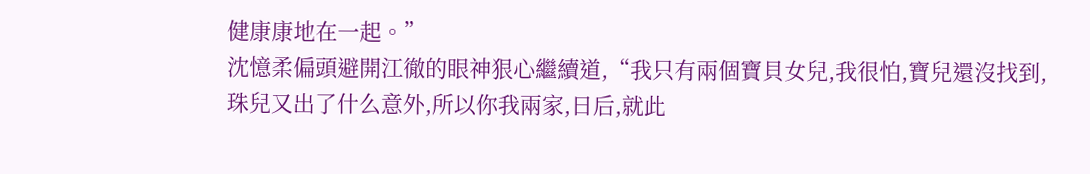健康康地在一起。”
沈憶柔偏頭避開江徹的眼神狠心繼續道,“我只有兩個寶貝女兒,我很怕,寶兒還沒找到,珠兒又出了什么意外,所以你我兩家,日后,就此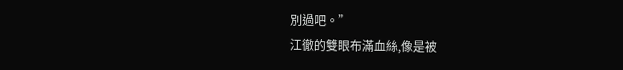別過吧。”
江徹的雙眼布滿血絲,像是被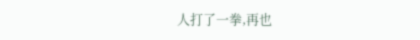人打了一拳,再也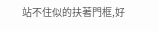站不住似的扶著門框,好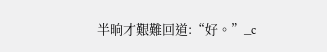半晌才艱難回道:“好。”_c